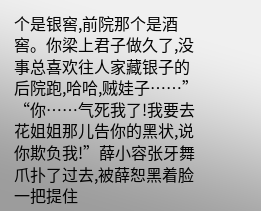个是银窖,前院那个是酒窖。你梁上君子做久了,没事总喜欢往人家藏银子的后院跑,哈哈,贼娃子……”
“你……气死我了!我要去花姐姐那儿告你的黑状,说你欺负我!”薛小容张牙舞爪扑了过去,被薛恕黑着脸一把提住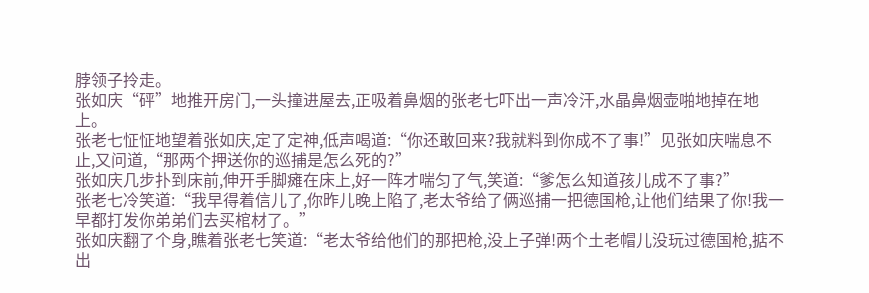脖领子拎走。
张如庆“砰”地推开房门,一头撞进屋去,正吸着鼻烟的张老七吓出一声冷汗,水晶鼻烟壶啪地掉在地上。
张老七怔怔地望着张如庆,定了定神,低声喝道:“你还敢回来?我就料到你成不了事!”见张如庆喘息不止,又问道,“那两个押送你的巡捕是怎么死的?”
张如庆几步扑到床前,伸开手脚瘫在床上,好一阵才喘匀了气,笑道:“爹怎么知道孩儿成不了事?”
张老七冷笑道:“我早得着信儿了,你昨儿晚上陷了,老太爷给了俩巡捕一把德国枪,让他们结果了你!我一早都打发你弟弟们去买棺材了。”
张如庆翻了个身,瞧着张老七笑道:“老太爷给他们的那把枪,没上子弹!两个土老帽儿没玩过德国枪,掂不出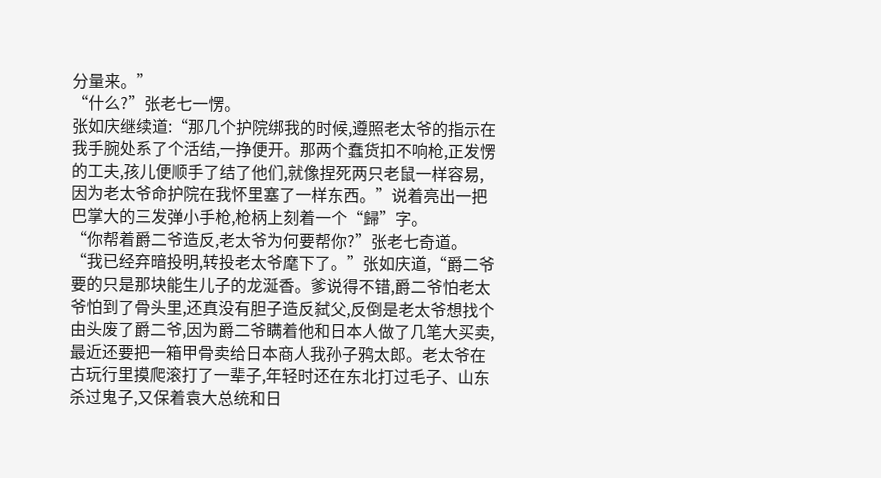分量来。”
“什么?”张老七一愣。
张如庆继续道:“那几个护院绑我的时候,遵照老太爷的指示在我手腕处系了个活结,一挣便开。那两个蠢货扣不响枪,正发愣的工夫,孩儿便顺手了结了他们,就像捏死两只老鼠一样容易,因为老太爷命护院在我怀里塞了一样东西。”说着亮出一把巴掌大的三发弹小手枪,枪柄上刻着一个“歸”字。
“你帮着爵二爷造反,老太爷为何要帮你?”张老七奇道。
“我已经弃暗投明,转投老太爷麾下了。”张如庆道,“爵二爷要的只是那块能生儿子的龙涎香。爹说得不错,爵二爷怕老太爷怕到了骨头里,还真没有胆子造反弑父,反倒是老太爷想找个由头废了爵二爷,因为爵二爷瞒着他和日本人做了几笔大买卖,最近还要把一箱甲骨卖给日本商人我孙子鸦太郎。老太爷在古玩行里摸爬滚打了一辈子,年轻时还在东北打过毛子、山东杀过鬼子,又保着袁大总统和日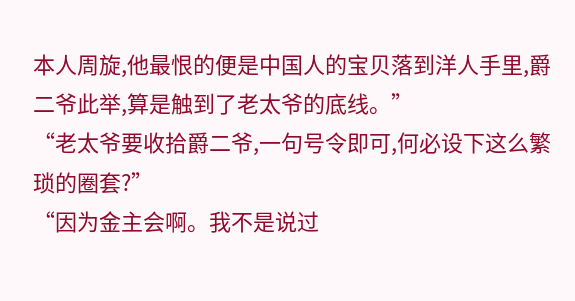本人周旋,他最恨的便是中国人的宝贝落到洋人手里,爵二爷此举,算是触到了老太爷的底线。”
“老太爷要收拾爵二爷,一句号令即可,何必设下这么繁琐的圈套?”
“因为金主会啊。我不是说过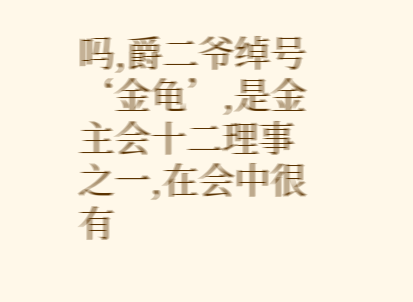吗,爵二爷绰号‘金龟’,是金主会十二理事之一,在会中很有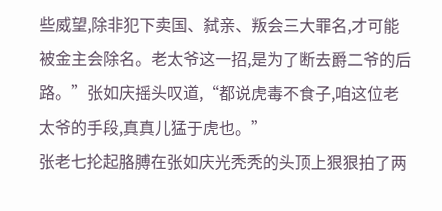些威望,除非犯下卖国、弑亲、叛会三大罪名,才可能被金主会除名。老太爷这一招,是为了断去爵二爷的后路。”张如庆摇头叹道,“都说虎毒不食子,咱这位老太爷的手段,真真儿猛于虎也。”
张老七抡起胳膊在张如庆光秃秃的头顶上狠狠拍了两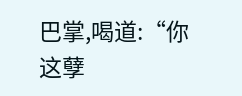巴掌,喝道:“你这孽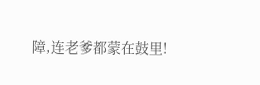障,连老爹都蒙在鼓里!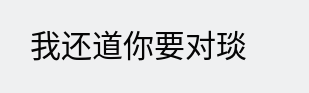我还道你要对琰